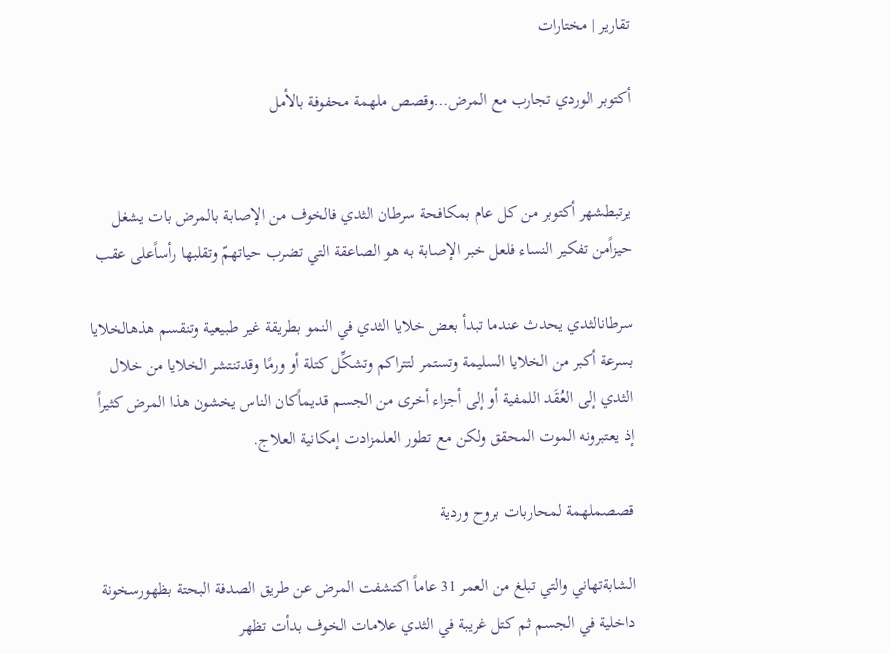تقارير | مختارات

أكتوبر الوردي تجارب مع المرض…وقصص ملهمة محفوفة بالأمل


يرتبطشهر أكتوبر من كل عام بمكافحة سرطان الثدي فالخوف من الإصابة بالمرض بات يشغل حيزاًمن تفكير النساء فلعل خبر الإصابة به هو الصاعقة التي تضرب حياتهمّ وتقلبها رأساًعلى عقب

سرطانالثدي يحدث عندما تبدأ بعض خلايا الثدي في النمو بطريقة غير طبيعية وتنقسم هذهالخلايا بسرعة أكبر من الخلايا السليمة وتستمر لتتراكم وتشكِّل كتلة أو ورمًا وقدتنتشر الخلايا من خلال الثدي إلى العُقَد اللمفية أو إلى أجزاء أخرى من الجسم قديماًكان الناس يخشون هذا المرض كثيراً إذ يعتبرونه الموت المحقق ولكن مع تطور العلمزادت إمكانية العلاج.

قصصملهمة لمحاربات بروح وردية

الشابةتهاني والتي تبلغ من العمر 31 عاماً اكتشفت المرض عن طريق الصدفة البحتة بظهورسخونة داخلية في الجسم ثم كتل غريبة في الثدي علامات الخوف بدأت تظهر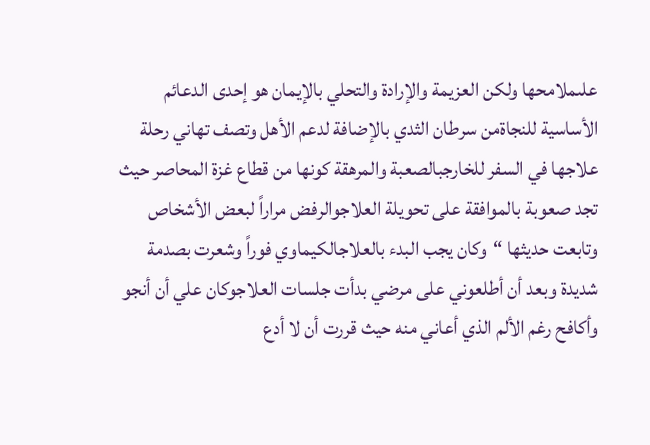علىملامحها ولكن العزيمة والإرادة والتحلي بالإيمان هو إحدى الدعائم الأساسية للنجاةمن سرطان الثدي بالإضافة لدعم الأهل وتصف تهاني رحلة علاجها في السفر للخارجبالصعبة والمرهقة كونها من قطاع غزة المحاصر حيث تجد صعوبة بالموافقة على تحويلة العلاجوالرفض مراراً لبعض الأشخاص وتابعت حديثها “وكان يجب البدء بالعلاجالكيماوي فوراً وشعرت بصدمة شديدة وبعد أن أطلعوني على مرضي بدأت جلسات العلاجوكان علي أن أنجو وأكافح رغم الألم الذي أعاني منه حيث قررت أن لا أدع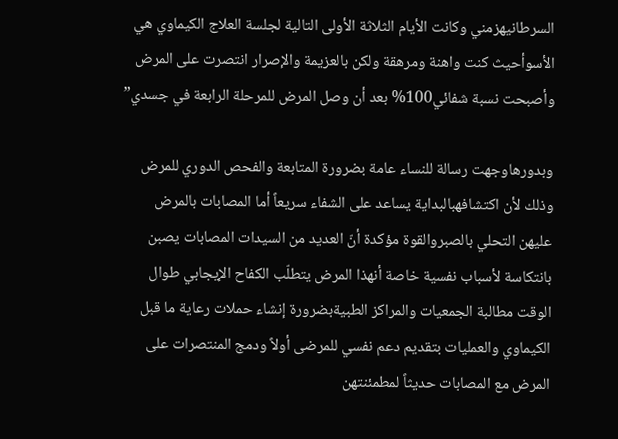السرطانيهزمني وكانت الأيام الثلاثة الأولى التالية لجلسة العلاج الكيماوي هي الأسوأحيث كنت واهنة ومرهقة ولكن بالعزيمة والإصرار انتصرت على المرض وأصبحت نسبة شفائي100% بعد أن وصل المرض للمرحلة الرابعة في جسدي”

وبدورهاوجهت رسالة للنساء عامة بضرورة المتابعة والفحص الدوري للمرض وذلك لأن اكتشافهبالبداية يساعد على الشفاء سريعاً أما المصابات بالمرض عليهن التحلي بالصبروالقوة مؤكدة أنّ العديد من السيدات المصابات يصبن بانتكاسة لأسباب نفسية خاصة أنهذا المرض يتطلّب الكفاح الإيجابي طوال الوقت مطالبة الجمعيات والمراكز الطبيةبضرورة إنشاء حملات رعاية ما قبل الكيماوي والعمليات بتقديم دعم نفسي للمرضى أولاً ودمج المنتصرات على المرض مع المصابات حديثاً لمطمئنتهن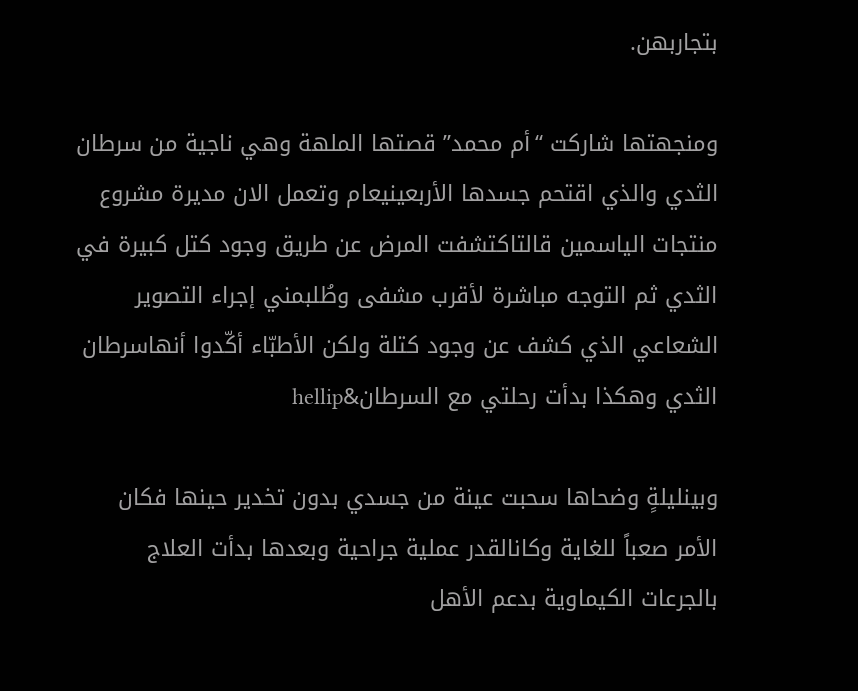بتجاربهن.

ومنجهتها شاركت “أم محمد” قصتها الملهة وهي ناجية من سرطان الثدي والذي اقتحم جسدها الأربعينيعام وتعمل الان مديرة مشروع منتجات الياسمين قالتاكتشفت المرض عن طريق وجود كتل كبيرة في الثدي ثم التوجه مباشرة لأقرب مشفى وطُلبمني إجراء التصوير الشعاعي الذي كشف عن وجود كتلة ولكن الأطبّاء أكّدوا أنهاسرطان الثدي وهكذا بدأت رحلتي مع السرطان&hellip

وبينليلةٍ وضحاها سحبت عينة من جسدي بدون تخدير حينها فكان الأمر صعباً للغاية وكانالقدر عملية جراحية وبعدها بدأت العلاج بالجرعات الكيماوية بدعم الأهل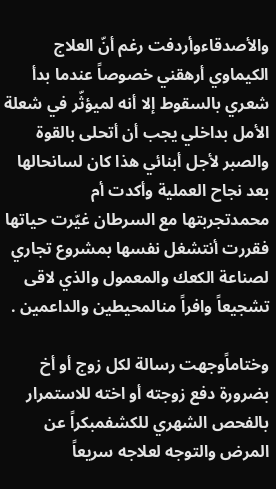والأصدقاءوأردفت رغم أنّ العلاج الكيماوي أرهقني خصوصاً عندما بدأ شعري بالسقوط إلا أنه لميؤثّر في شعلة الأمل بداخلي يجب أن أتحلى بالقوة والصبر لأجل أبنائي هذا كان لسانحالها بعد نجاح العملية وأكدت أم محمدتجربتها مع السرطان غيّرت حياتها فقررت أنتشغل نفسها بمشروع تجاري لصناعة الكعك والمعمول والذي لاقى تشجيعاً وافراً منالمحيطين والداعمين .

وختاماًوجهت رسالة لكل زوج أو أخ بضرورة دفع زوجته أو اخته للاستمرار بالفحص الشهري للكشفمبكراً عن المرض والتوجه لعلاجه سريعاً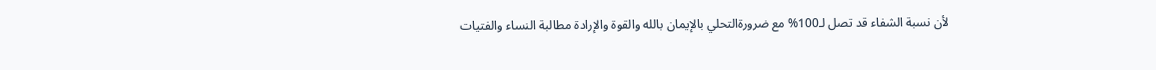لأن نسبة الشفاء قد تصل لـ100% مع ضرورةالتحلي بالإيمان بالله والقوة والإرادة مطالبة النساء والفتيات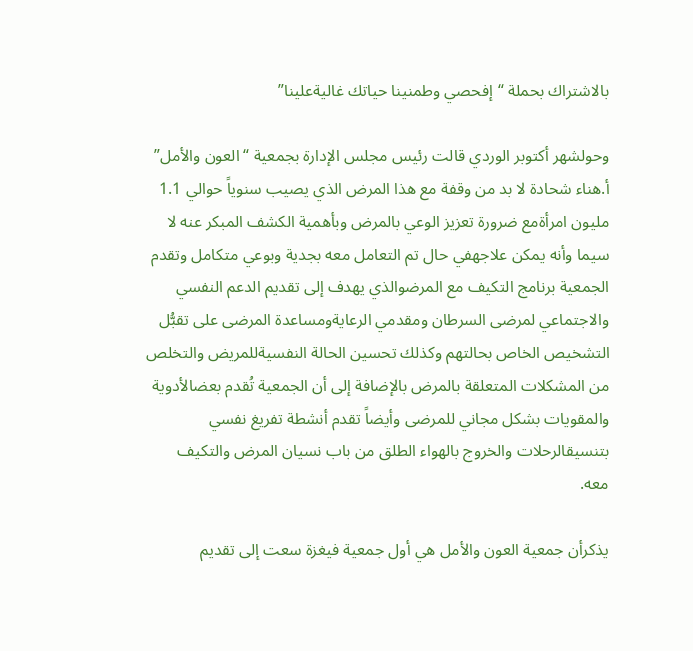بالاشتراك بحملة “إفحصي وطمنينا حياتك غاليةعلينا”

وحولشهر أكتوبر الوردي قالت رئيس مجلس الإدارة بجمعية “العون والأمل” أ.هناء شحادة لا بد من وقفة مع هذا المرض الذي يصيب سنوياً حوالي 1.1 مليون امرأةمع ضرورة تعزيز الوعي بالمرض وبأهمية الكشف المبكر عنه لا سيما وأنه يمكن علاجهفي حال تم التعامل معه بجدية وبوعي متكامل وتقدم الجمعية برنامج التكيف مع المرضوالذي يهدف إلى تقديم الدعم النفسي والاجتماعي لمرضى السرطان ومقدمي الرعايةومساعدة المرضى على تقبُّل التشخيص الخاص بحالتهم وكذلك تحسين الحالة النفسيةللمريض والتخلص من المشكلات المتعلقة بالمرض بالإضافة إلى أن الجمعية تُقدم بعضالأدوية والمقويات بشكل مجاني للمرضى وأيضاً تقدم أنشطة تفريغ نفسي بتنسيقالرحلات والخروج بالهواء الطلق من باب نسيان المرض والتكيف معه.

يذكرأن جمعية العون والأمل هي أول جمعية فيغزة سعت إلى تقديم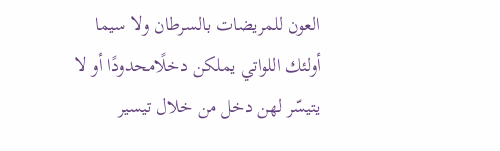العون للمريضات بالسرطان ولا سيما أولئك اللواتي يملكن دخلًامحدودًا أو لا يتيسّر لهن دخل من خلال تيسير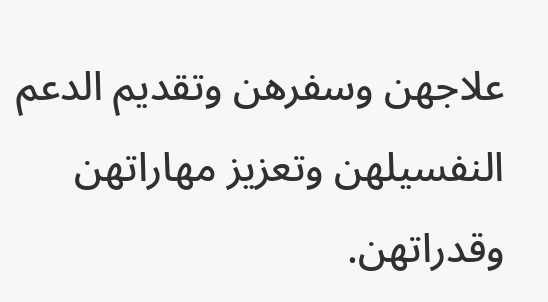علاجهن وسفرهن وتقديم الدعم النفسيلهن وتعزيز مهاراتهن وقدراتهن.